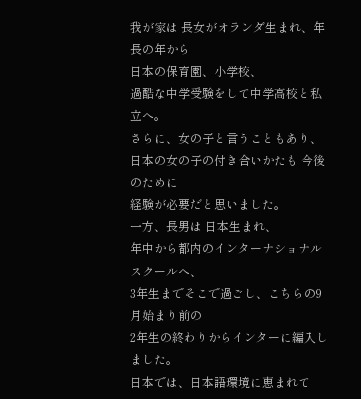我が家は 長女がオランダ生まれ、年長の年から
日本の保育園、小学校、
過酷な中学受験をして中学高校と私立へ。
さらに、女の子と言うこともあり、
日本の女の子の付き合いかたも 今後のために
経験が必要だと思いました。
一方、長男は 日本生まれ、
年中から都内のインターナショナルスクールへ、
3年生までそこで過ごし、こちらの9月始まり前の
2年生の終わりからインターに編入しました。
日本では、日本語環境に恵まれて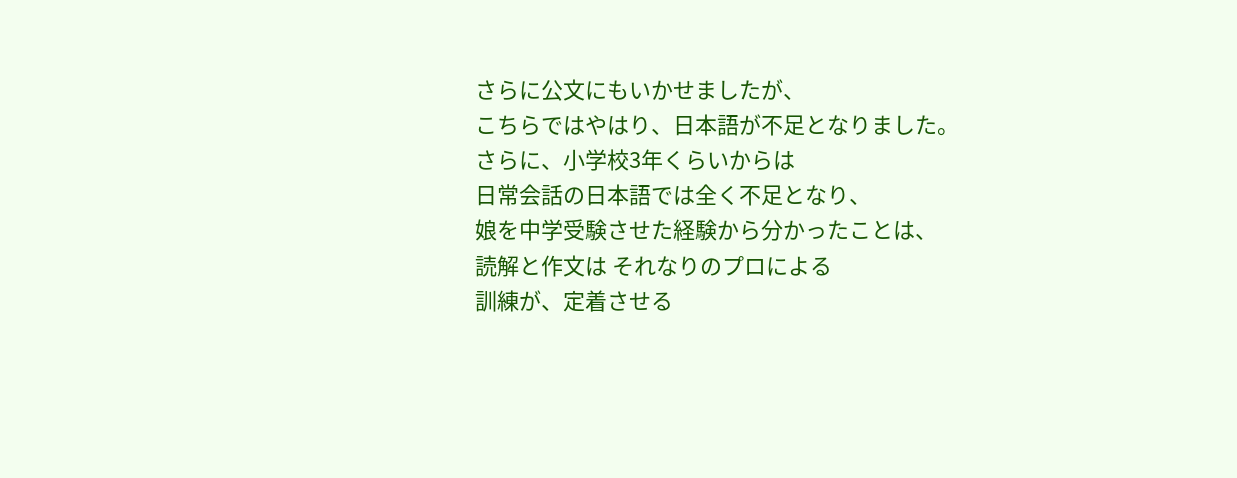さらに公文にもいかせましたが、
こちらではやはり、日本語が不足となりました。
さらに、小学校3年くらいからは
日常会話の日本語では全く不足となり、
娘を中学受験させた経験から分かったことは、
読解と作文は それなりのプロによる
訓練が、定着させる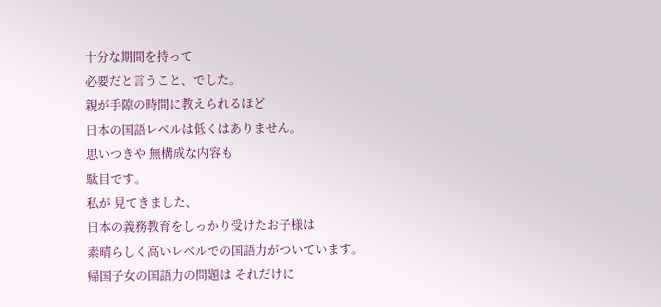十分な期間を持って
必要だと言うこと、でした。
親が手隙の時間に教えられるほど
日本の国語レベルは低くはありません。
思いつきや 無構成な内容も
駄目です。
私が 見てきました、
日本の義務教育をしっかり受けたお子様は
素晴らしく高いレベルでの国語力がついています。
帰国子女の国語力の問題は それだけに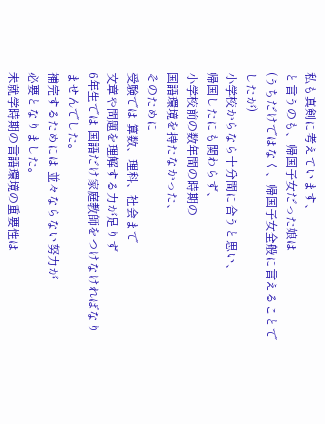私も真剣に考えています、
と言うのも、帰国子女だった娘は
(うちだけではなく、帰国子女全般に言えることでしたが)
小学校からなら十分間に合うと思い、
帰国したにも関わらず、
小学校前の数年間の時期の
国語環境を持たなかった、
そのために
受験では 算数、理科、社会まで
文章や問題を理解する力が足りず
6年生では 国語だけ家庭教師をつけなければなりませんでした。
補完するためには 並々ならない努力が
必要となりました。
未就学時期の言語環境の重要性は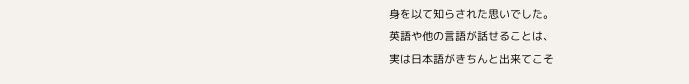身を以て知らされた思いでした。
英語や他の言語が話せることは、
実は日本語がきちんと出来てこそ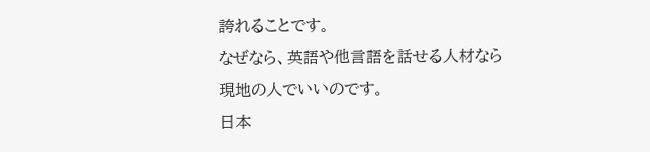誇れることです。
なぜなら、英語や他言語を話せる人材なら
現地の人でいいのです。
日本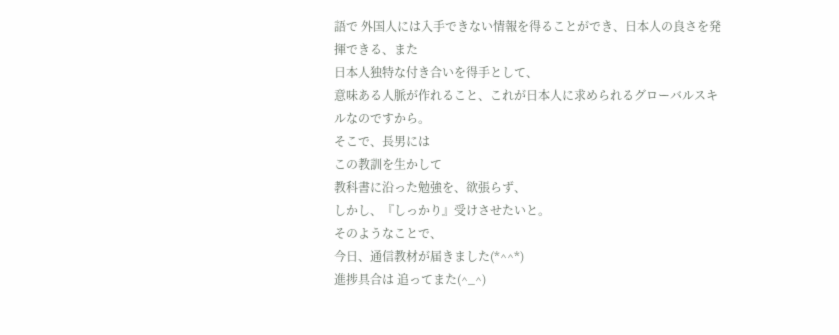語で 外国人には入手できない情報を得ることができ、日本人の良さを発揮できる、また
日本人独特な付き合いを得手として、
意味ある人脈が作れること、これが日本人に求められるグローバルスキルなのですから。
そこで、長男には
この教訓を生かして
教科書に沿った勉強を、欲張らず、
しかし、『しっかり』受けさせたいと。
そのようなことで、
今日、通信教材が届きました(*^^*)
進捗具合は 追ってまた(^_^)